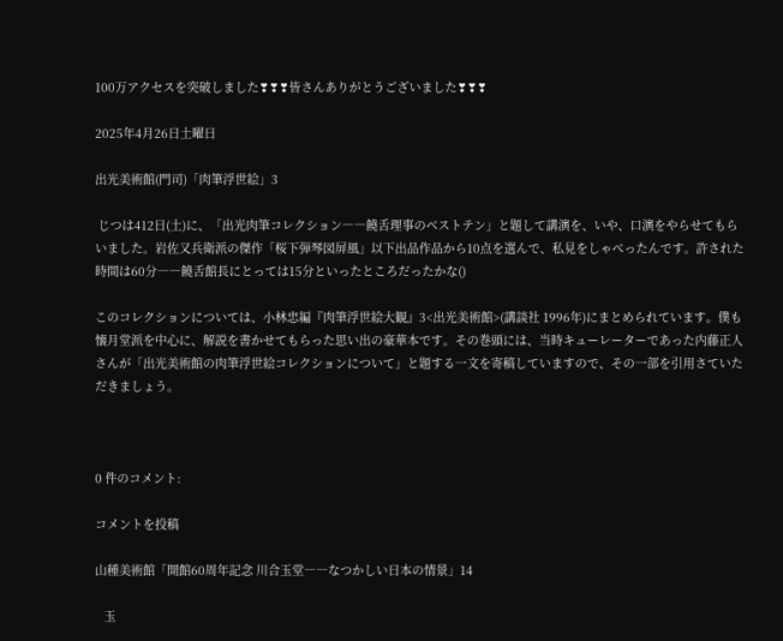100万アクセスを突破しました❣❣❣皆さんありがとうございました❣❣❣

2025年4月26日土曜日

出光美術館(門司)「肉筆浮世絵」3

 じつは412日(土)に、「出光肉筆コレクション――饒舌理事のベストテン」と題して講演を、いや、口演をやらせてもらいました。岩佐又兵衛派の傑作「桜下弾琴図屏風」以下出品作品から10点を選んで、私見をしゃべったんです。許された時間は60分――饒舌館長にとっては15分といったところだったかな()

このコレクションについては、小林忠編『肉筆浮世絵大観』3<出光美術館>(講談社 1996年)にまとめられています。僕も懐月堂派を中心に、解説を書かせてもらった思い出の豪華本です。その巻頭には、当時キューレーターであった内藤正人さんが「出光美術館の肉筆浮世絵コレクションについて」と題する一文を寄稿していますので、その一部を引用さていただきましょう。



0 件のコメント:

コメントを投稿

山種美術館「開館60周年記念 川合玉堂――なつかしい日本の情景」14

   玉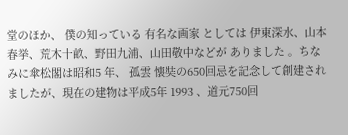堂のほか、 僕の知っている 有名な画家 としては 伊東深水、山本春挙、荒木十畝、野田九浦、山田敬中などが ありました 。ちなみに傘松閣は昭和5 年、 孤雲 懐奘の650回忌を記念して創建されましたが、現在の建物は平成5年 1993 、道元750回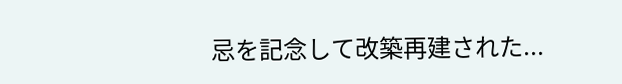忌を記念して改築再建された...